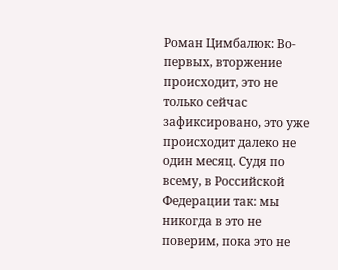Роман Цимбалюк: Во-первых, вторжение происходит, это не только сейчас зафиксировано, это уже происходит далеко не один месяц. Судя по всему, в Российской Федерации так: мы никогда в это не поверим, пока это не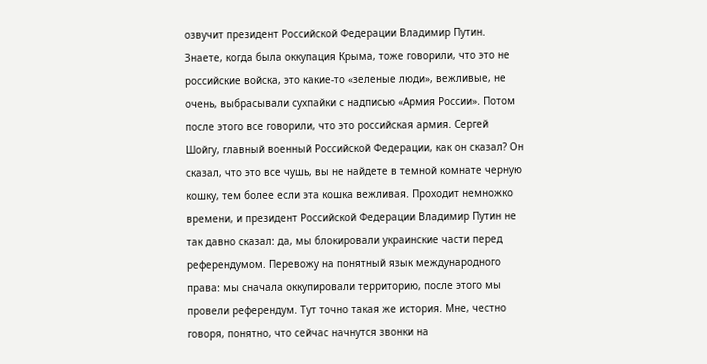озвучит президент Российской Федерации Владимир Путин. Знаете, когда была оккупация Крыма, тоже говорили, что это не российские войска, это какие-то «зеленые люди», вежливые, не очень, выбрасывали сухпайки с надписью «Армия России». Потом после этого все говорили, что это российская армия. Сергей Шойгу, главный военный Российской Федерации, как он сказал? Он сказал, что это все чушь, вы не найдете в темной комнате черную кошку, тем более если эта кошка вежливая. Проходит немножко времени, и президент Российской Федерации Владимир Путин не так давно сказал: да, мы блокировали украинские части перед референдумом. Перевожу на понятный язык международного права: мы сначала оккупировали территорию, после этого мы провели референдум. Тут точно такая же история. Мне, честно говоря, понятно, что сейчас начнутся звонки на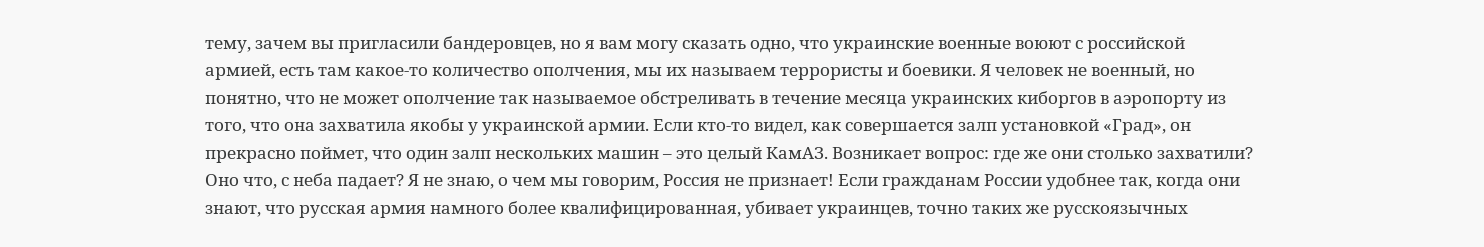тему, зачем вы пригласили бандеровцев, но я вам могу сказать одно, что украинские военные воюют с российской армией, есть там какое-то количество ополчения, мы их называем террористы и боевики. Я человек не военный, но понятно, что не может ополчение так называемое обстреливать в течение месяца украинских киборгов в аэропорту из того, что она захватила якобы у украинской армии. Если кто-то видел, как совершается залп установкой «Град», он прекрасно поймет, что один залп нескольких машин – это целый КамАЗ. Возникает вопрос: где же они столько захватили? Оно что, с неба падает? Я не знаю, о чем мы говорим, Россия не признает! Если гражданам России удобнее так, когда они знают, что русская армия намного более квалифицированная, убивает украинцев, точно таких же русскоязычных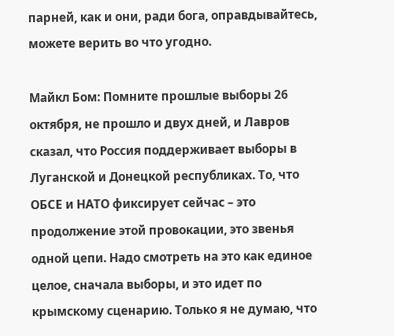парней, как и они, ради бога, оправдывайтесь, можете верить во что угодно.

Майкл Бом: Помните прошлые выборы 26 октября, не прошло и двух дней, и Лавров сказал, что Россия поддерживает выборы в Луганской и Донецкой республиках. То, что ОБСЕ и НАТО фиксирует сейчас – это продолжение этой провокации, это звенья одной цепи. Надо смотреть на это как единое целое, сначала выборы, и это идет по крымскому сценарию. Только я не думаю, что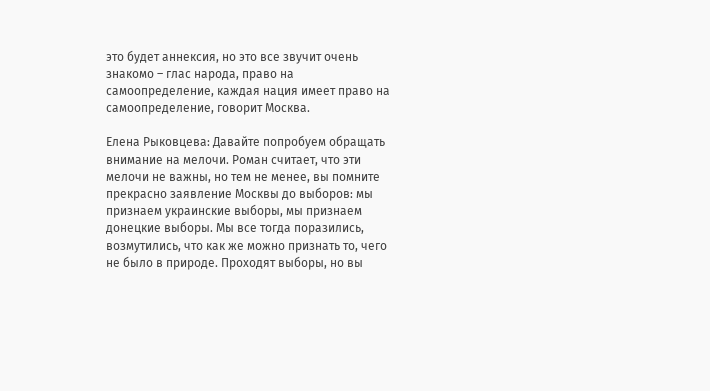это будет аннексия, но это все звучит очень знакомо – глас народа, право на самоопределение, каждая нация имеет право на самоопределение, говорит Москва.

Елена Рыковцева: Давайте попробуем обращать внимание на мелочи. Роман считает, что эти мелочи не важны, но тем не менее, вы помните прекрасно заявление Москвы до выборов: мы признаем украинские выборы, мы признаем донецкие выборы. Мы все тогда поразились, возмутились, что как же можно признать то, чего не было в природе. Проходят выборы, но вы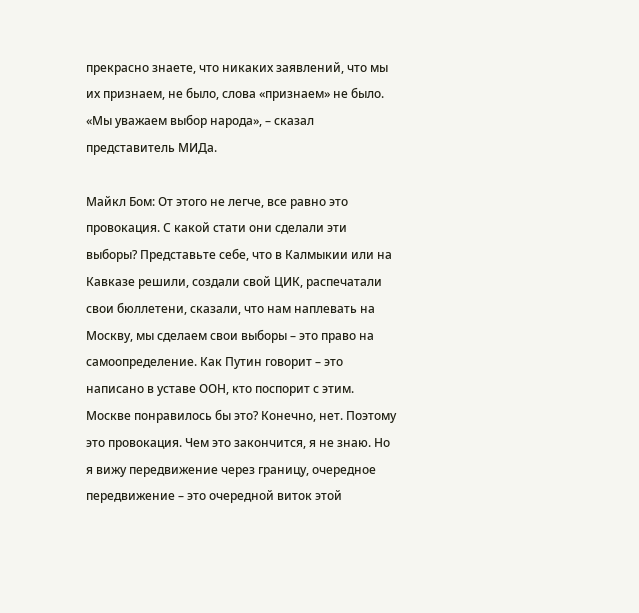прекрасно знаете, что никаких заявлений, что мы их признаем, не было, слова «признаем» не было. «Мы уважаем выбор народа», – сказал представитель МИДа.

Майкл Бом: От этого не легче, все равно это провокация. С какой стати они сделали эти выборы? Представьте себе, что в Калмыкии или на Кавказе решили, создали свой ЦИК, распечатали свои бюллетени, сказали, что нам наплевать на Москву, мы сделаем свои выборы – это право на самоопределение. Как Путин говорит – это написано в уставе ООН, кто поспорит с этим. Москве понравилось бы это? Конечно, нет. Поэтому это провокация. Чем это закончится, я не знаю. Но я вижу передвижение через границу, очередное передвижение – это очередной виток этой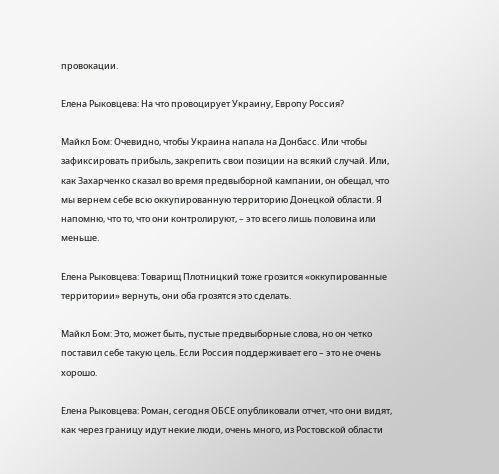провокации.

Елена Рыковцева: На что провоцирует Украину, Европу Россия?

Майкл Бом: Очевидно, чтобы Украина напала на Донбасс. Или чтобы зафиксировать прибыль, закрепить свои позиции на всякий случай. Или, как Захарченко сказал во время предвыборной кампании, он обещал, что мы вернем себе всю оккупированную территорию Донецкой области. Я напомню, что то, что они контролируют, – это всего лишь половина или меньше.

Елена Рыковцева: Товарищ Плотницкий тоже грозится «оккупированные территории» вернуть, они оба грозятся это сделать.

Майкл Бом: Это, может быть, пустые предвыборные слова, но он четко поставил себе такую цель. Если Россия поддерживает его – это не очень хорошо.

Елена Рыковцева: Роман, сегодня ОБСЕ опубликовали отчет, что они видят, как через границу идут некие люди, очень много, из Ростовской области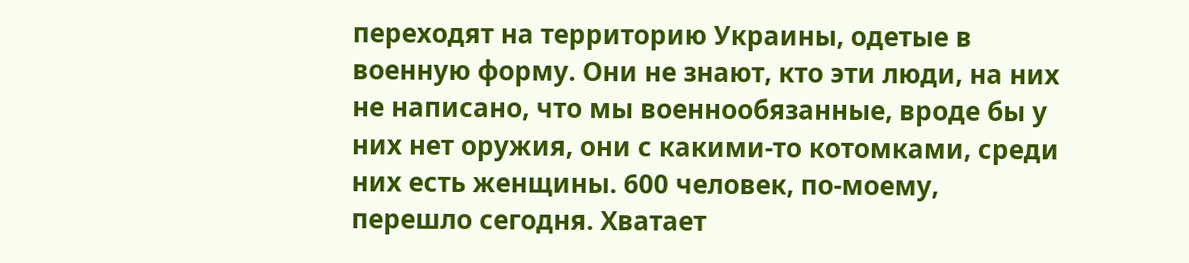переходят на территорию Украины, одетые в военную форму. Они не знают, кто эти люди, на них не написано, что мы военнообязанные, вроде бы у них нет оружия, они с какими-то котомками, среди них есть женщины. 600 человек, по-моему, перешло сегодня. Хватает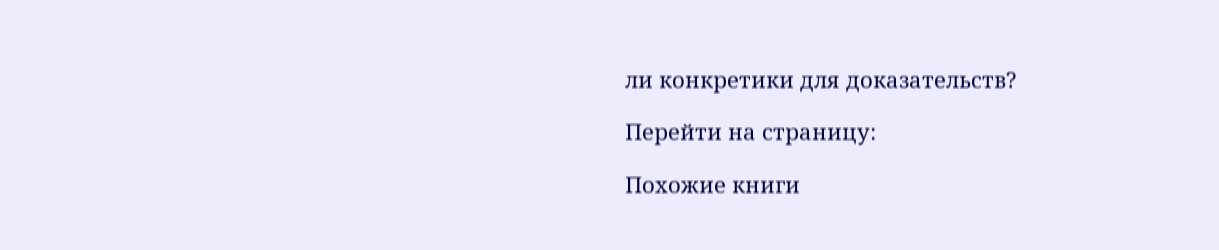ли конкретики для доказательств?

Перейти на страницу:

Похожие книги